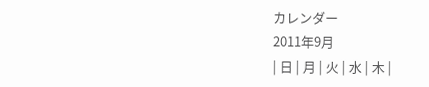カレンダー
2011年9月
| 日 | 月 | 火 | 水 | 木 |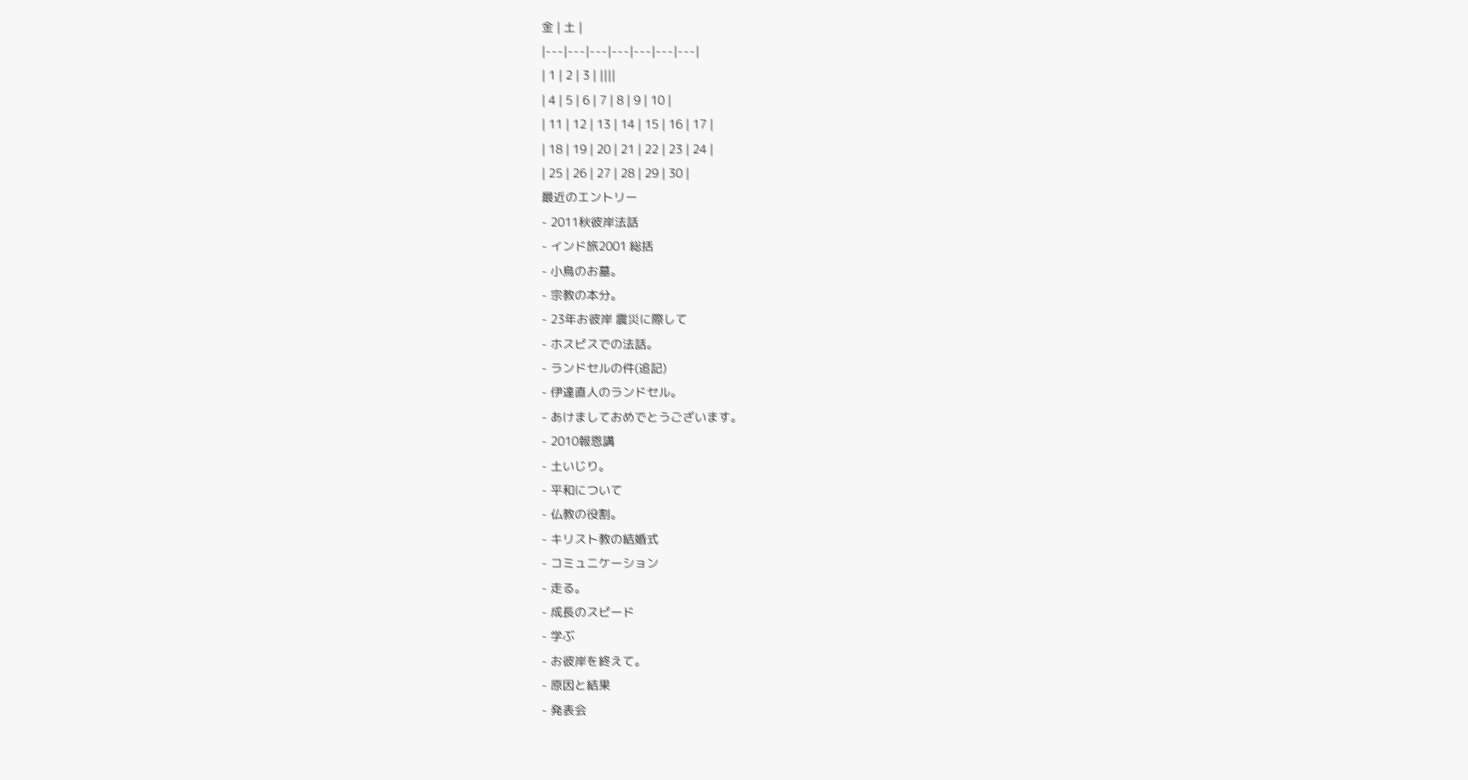金 | 土 |
|---|---|---|---|---|---|---|
| 1 | 2 | 3 | ||||
| 4 | 5 | 6 | 7 | 8 | 9 | 10 |
| 11 | 12 | 13 | 14 | 15 | 16 | 17 |
| 18 | 19 | 20 | 21 | 22 | 23 | 24 |
| 25 | 26 | 27 | 28 | 29 | 30 |
最近のエントリー
- 2011秋彼岸法話
- インド旅2001 総括
- 小鳥のお墓。
- 宗教の本分。
- 23年お彼岸 震災に際して
- ホスピスでの法話。
- ランドセルの件(追記)
- 伊達直人のランドセル。
- あけましておめでとうございます。
- 2010報恩講
- 土いじり。
- 平和について
- 仏教の役割。
- キリスト教の結婚式
- コミュニケーション
- 走る。
- 成長のスピード
- 学ぶ
- お彼岸を終えて。
- 原因と結果
- 発表会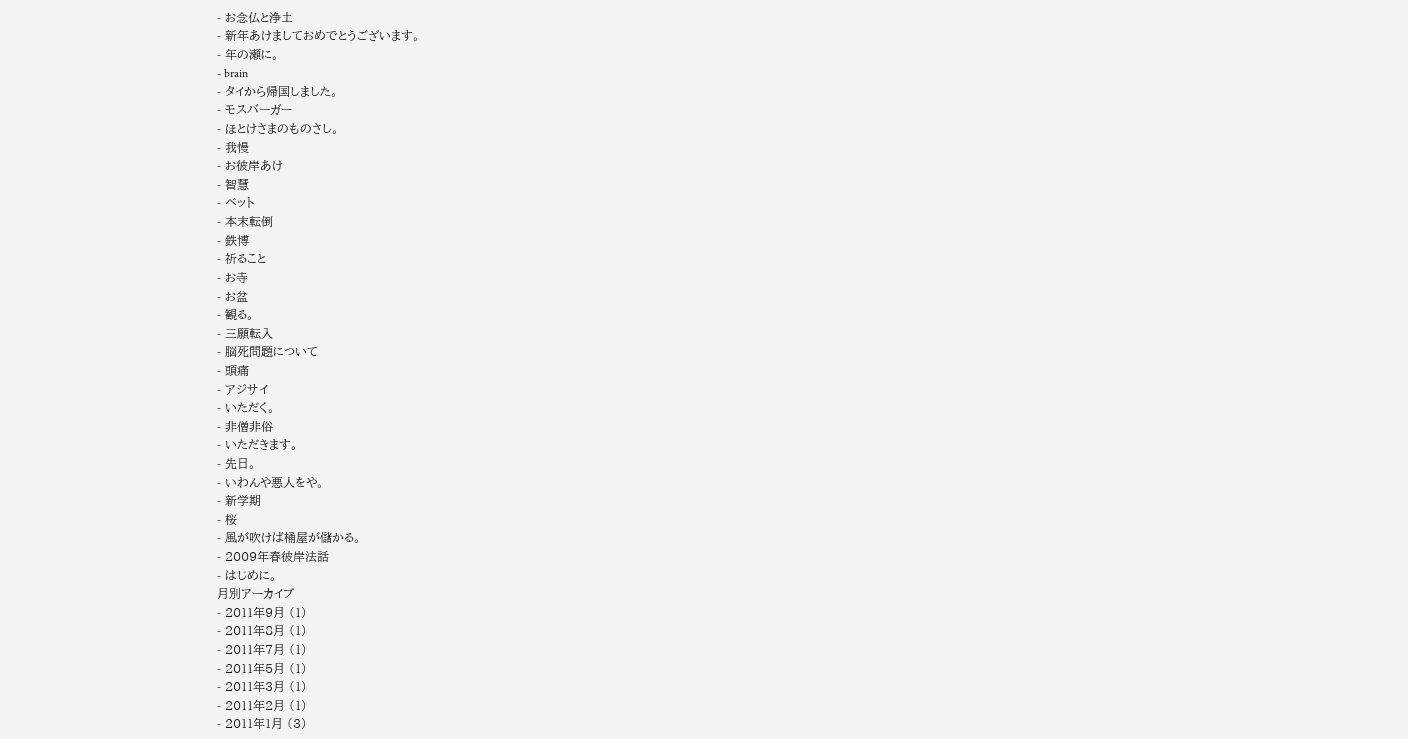- お念仏と浄土
- 新年あけましておめでとうございます。
- 年の瀬に。
- brain
- タイから帰国しました。
- モスバーガー
- ほとけさまのものさし。
- 我慢
- お彼岸あけ
- 智慧
- ベット
- 本末転倒
- 鉄博
- 祈ること
- お寺
- お盆
- 観る。
- 三願転入
- 脳死問題について
- 頭痛
- アジサイ
- いただく。
- 非僧非俗
- いただきます。
- 先日。
- いわんや悪人をや。
- 新学期
- 桜
- 風が吹けば桶屋が儲かる。
- 2009年春彼岸法話
- はじめに。
月別アーカイブ
- 2011年9月 (1)
- 2011年8月 (1)
- 2011年7月 (1)
- 2011年5月 (1)
- 2011年3月 (1)
- 2011年2月 (1)
- 2011年1月 (3)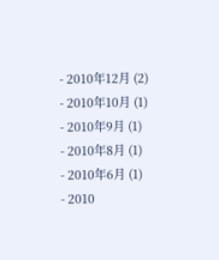- 2010年12月 (2)
- 2010年10月 (1)
- 2010年9月 (1)
- 2010年8月 (1)
- 2010年6月 (1)
- 2010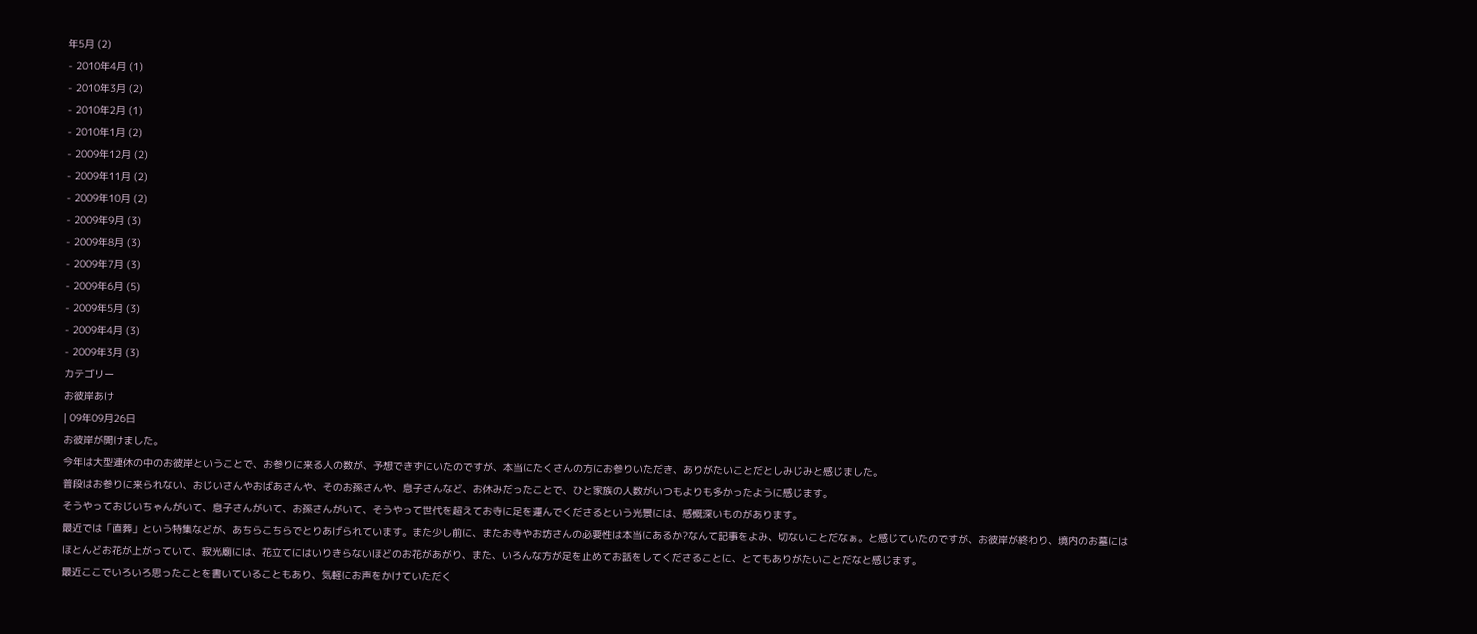年5月 (2)
- 2010年4月 (1)
- 2010年3月 (2)
- 2010年2月 (1)
- 2010年1月 (2)
- 2009年12月 (2)
- 2009年11月 (2)
- 2009年10月 (2)
- 2009年9月 (3)
- 2009年8月 (3)
- 2009年7月 (3)
- 2009年6月 (5)
- 2009年5月 (3)
- 2009年4月 (3)
- 2009年3月 (3)
カテゴリー
お彼岸あけ
| 09年09月26日
お彼岸が開けました。
今年は大型連休の中のお彼岸ということで、お参りに来る人の数が、予想できずにいたのですが、本当にたくさんの方にお参りいただき、ありがたいことだとしみじみと感じました。
普段はお参りに来られない、おじいさんやおばあさんや、そのお孫さんや、息子さんなど、お休みだったことで、ひと家族の人数がいつもよりも多かったように感じます。
そうやっておじいちゃんがいて、息子さんがいて、お孫さんがいて、そうやって世代を超えてお寺に足を運んでくださるという光景には、感慨深いものがあります。
最近では「直葬」という特集などが、あちらこちらでとりあげられています。また少し前に、またお寺やお坊さんの必要性は本当にあるか?なんて記事をよみ、切ないことだなぁ。と感じていたのですが、お彼岸が終わり、境内のお墓にはほとんどお花が上がっていて、寂光廟には、花立てにはいりきらないほどのお花があがり、また、いろんな方が足を止めてお話をしてくださることに、とてもありがたいことだなと感じます。
最近ここでいろいろ思ったことを書いていることもあり、気軽にお声をかけていただく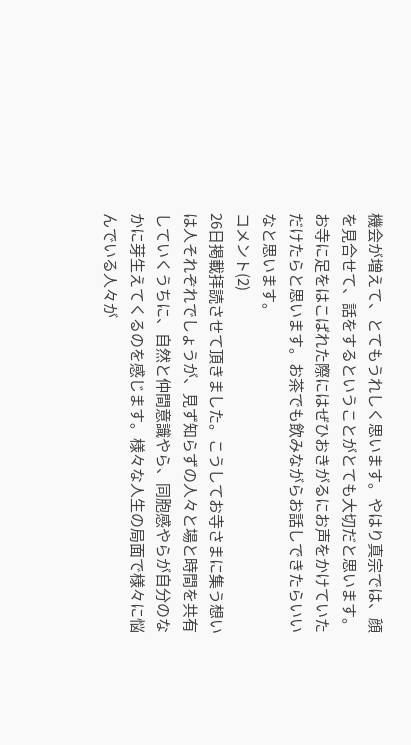機会が増えて、とてもうれしく思います。やはり真宗では、顔を見合せて、話をするということがとても大切だと思います。
お寺に足をはこばれた際にはぜひおきがるにお声をかけていただけたらと思います。お茶でも飲みながらお話しできたらいいなと思います。
コメント(2)
26日掲載拝読させて頂きました。こうしてお寺さまに集う想いは人それぞれでしょうが、見ず知らずの人々と場と時間を共有していくうちに、自然と仲間意識やら、同胞感やらが自分のなかに芽生えてくるのを感じます。様々な人生の局面で様々に悩んでいる人々が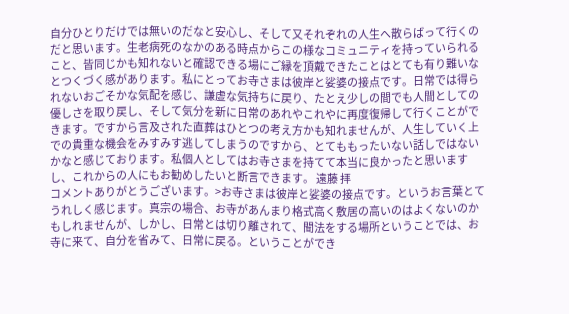自分ひとりだけでは無いのだなと安心し、そして又それぞれの人生へ散らばって行くのだと思います。生老病死のなかのある時点からこの様なコミュニティを持っていられること、皆同じかも知れないと確認できる場にご縁を頂戴できたことはとても有り難いなとつくづく感があります。私にとってお寺さまは彼岸と娑婆の接点です。日常では得られないおごそかな気配を感じ、謙虚な気持ちに戻り、たとえ少しの間でも人間としての優しさを取り戻し、そして気分を新に日常のあれやこれやに再度復帰して行くことができます。ですから言及された直葬はひとつの考え方かも知れませんが、人生していく上での貴重な機会をみすみす逃してしまうのですから、とてももったいない話しではないかなと感じております。私個人としてはお寺さまを持てて本当に良かったと思いますし、これからの人にもお勧めしたいと断言できます。 遠藤 拝
コメントありがとうございます。>お寺さまは彼岸と娑婆の接点です。というお言葉とてうれしく感じます。真宗の場合、お寺があんまり格式高く敷居の高いのはよくないのかもしれませんが、しかし、日常とは切り離されて、聞法をする場所ということでは、お寺に来て、自分を省みて、日常に戻る。ということができ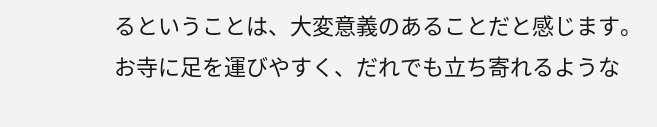るということは、大変意義のあることだと感じます。
お寺に足を運びやすく、だれでも立ち寄れるような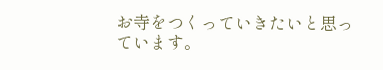お寺をつくっていきたいと思っています。